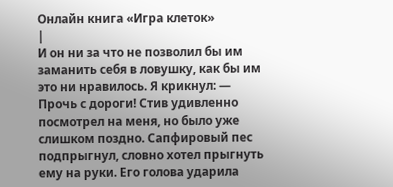Онлайн книга «Игра клеток»
|
И он ни за что не позволил бы им заманить себя в ловушку, как бы им это ни нравилось. Я крикнул: — Прочь с дороги! Стив удивленно посмотрел на меня, но было уже слишком поздно. Сапфировый пес подпрыгнул, словно хотел прыгнуть ему на руки. Его голова ударила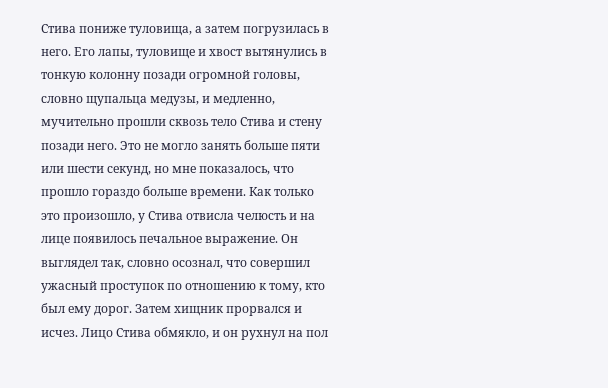Стива пониже туловища, а затем погрузилась в него. Его лапы, туловище и хвост вытянулись в тонкую колонну позади огромной головы, словно щупальца медузы, и медленно, мучительно прошли сквозь тело Стива и стену позади него. Это не могло занять больше пяти или шести секунд, но мне показалось, что прошло гораздо больше времени. Как только это произошло, у Стива отвисла челюсть и на лице появилось печальное выражение. Он выглядел так, словно осознал, что совершил ужасный проступок по отношению к тому, кто был ему дорог. Затем хищник прорвался и исчез. Лицо Стива обмякло, и он рухнул на пол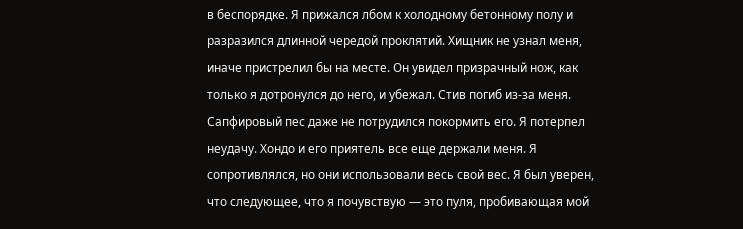в беспорядке. Я прижался лбом к холодному бетонному полу и разразился длинной чередой проклятий. Хищник не узнал меня, иначе пристрелил бы на месте. Он увидел призрачный нож, как только я дотронулся до него, и убежал. Стив погиб из-за меня. Сапфировый пес даже не потрудился покормить его. Я потерпел неудачу. Хондо и его приятель все еще держали меня. Я сопротивлялся, но они использовали весь свой вес. Я был уверен, что следующее, что я почувствую — это пуля, пробивающая мой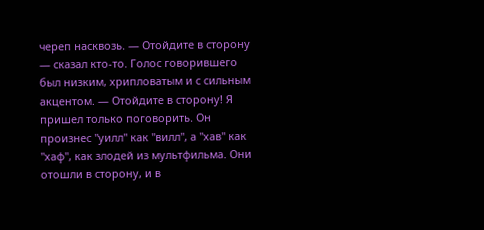череп насквозь. — Отойдите в сторону — сказал кто-то. Голос говорившего был низким, хрипловатым и с сильным акцентом. — Отойдите в сторону! Я пришел только поговорить. Он произнес "уилл" как "вилл", а "хав" как "хаф", как злодей из мультфильма. Они отошли в сторону, и в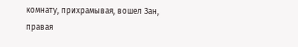комнату, прихрамывая, вошел Зан, правая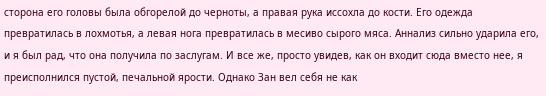сторона его головы была обгорелой до черноты, а правая рука иссохла до кости. Его одежда превратилась в лохмотья, а левая нога превратилась в месиво сырого мяса. Аннализ сильно ударила его, и я был рад, что она получила по заслугам. И все же, просто увидев, как он входит сюда вместо нее, я преисполнился пустой, печальной ярости. Однако Зан вел себя не как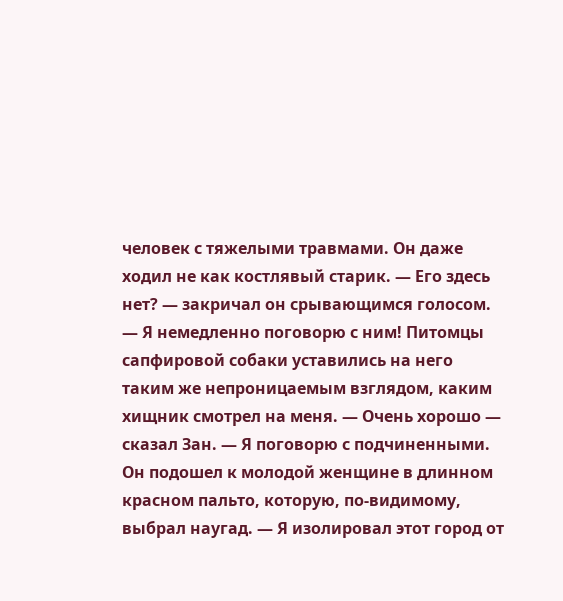человек с тяжелыми травмами. Он даже ходил не как костлявый старик. — Его здесь нет? — закричал он срывающимся голосом. — Я немедленно поговорю с ним! Питомцы сапфировой собаки уставились на него таким же непроницаемым взглядом, каким хищник смотрел на меня. — Очень хорошо — сказал Зан. — Я поговорю с подчиненными. Он подошел к молодой женщине в длинном красном пальто, которую, по-видимому, выбрал наугад. — Я изолировал этот город от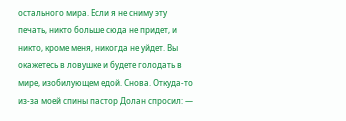остального мира. Если я не сниму эту печать, никто больше сюда не придет, и никто, кроме меня, никогда не уйдет. Вы окажетесь в ловушке и будете голодать в мире, изобилующем едой. Снова. Откуда-то из-за моей спины пастор Долан спросил: —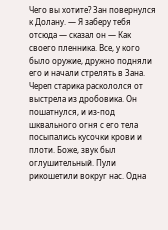Чего вы хотите? Зан повернулся к Долану. — Я заберу тебя отсюда — сказал он — Как своего пленника. Все, у кого было оружие, дружно подняли его и начали стрелять в Зана. Череп старика раскололся от выстрела из дробовика. Он пошатнулся, и из-под шквального огня с его тела посыпались кусочки крови и плоти. Боже, звук был оглушительный. Пули рикошетили вокруг нас. Одна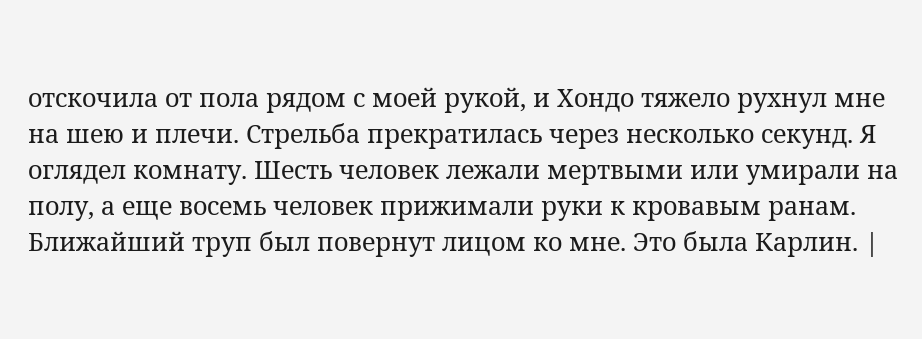отскочила от пола рядом с моей рукой, и Хондо тяжело рухнул мне на шею и плечи. Стрельба прекратилась через несколько секунд. Я оглядел комнату. Шесть человек лежали мертвыми или умирали на полу, а еще восемь человек прижимали руки к кровавым ранам. Ближайший труп был повернут лицом ко мне. Это была Карлин. |